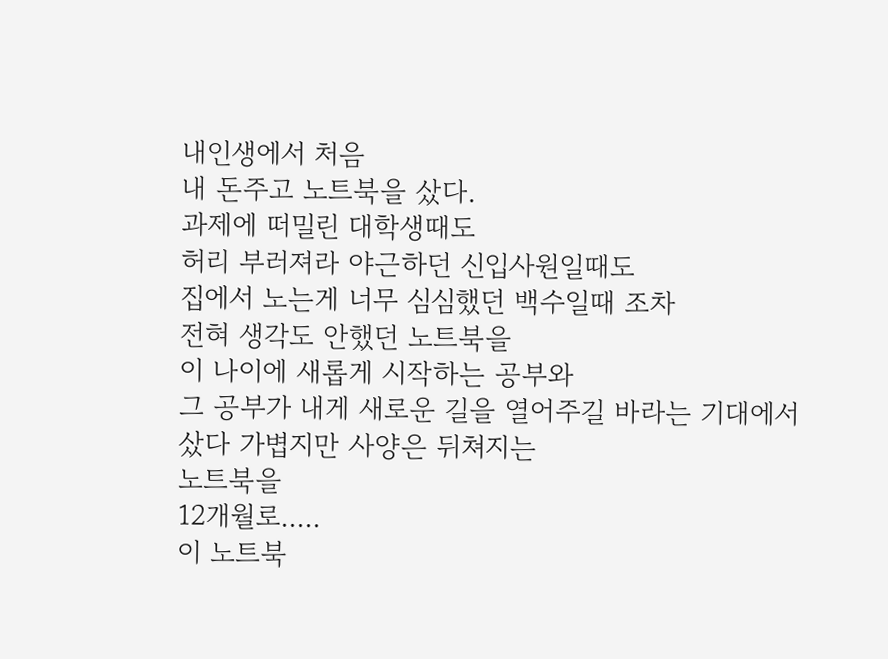내인생에서 처음
내 돈주고 노트북을 샀다.
과제에 떠밀린 대학생때도
허리 부러져라 야근하던 신입사원일때도
집에서 노는게 너무 심심했던 백수일때 조차
전혀 생각도 안했던 노트북을
이 나이에 새롭게 시작하는 공부와
그 공부가 내게 새로운 길을 열어주길 바라는 기대에서
샀다 가볍지만 사양은 뒤쳐지는
노트북을
12개월로.....
이 노트북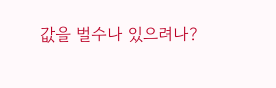값을 벌수나 있으려나?